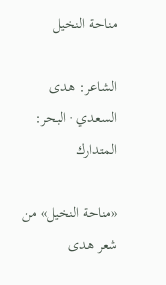مناحة النخيل

الشاعر: هدى السعدي · البحر: المتدارك

«مناحة النخيل» من شعر هدى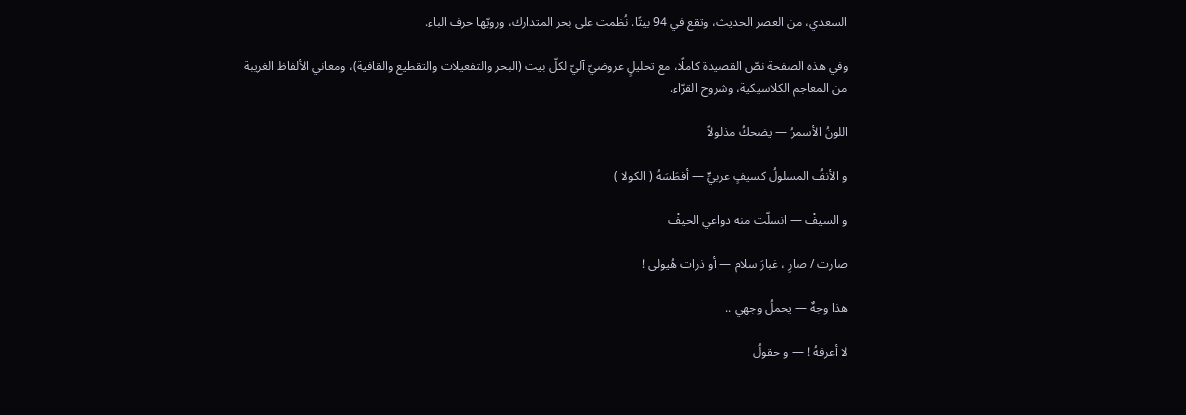السعدي، من العصر الحديث، وتقع في 94 بيتًا. نُظمت على بحر المتدارك، ورويّها حرف الباء.

وفي هذه الصفحة نصّ القصيدة كاملًا، مع تحليلٍ عروضيّ آليّ لكلّ بيت (البحر والتفعيلات والتقطيع والقافية)، ومعاني الألفاظ الغريبة من المعاجم الكلاسيكية، وشروح القرّاء.

اللونُ الأسمرُ — يضحكُ مذلولاً

و الأنفُ المسلولُ كسيفٍ عربيٍّ — أفطَسَهُ ( الكولا )

و السيفْ — انسلّت منه دواعي الحيفْ

صارت / صارِ ، غبارَ سلام — أو ذرات هُيولى !

هذا وجهٌ — يحملُ وجهي ..

لا أعرفهُ ! — و حقولُ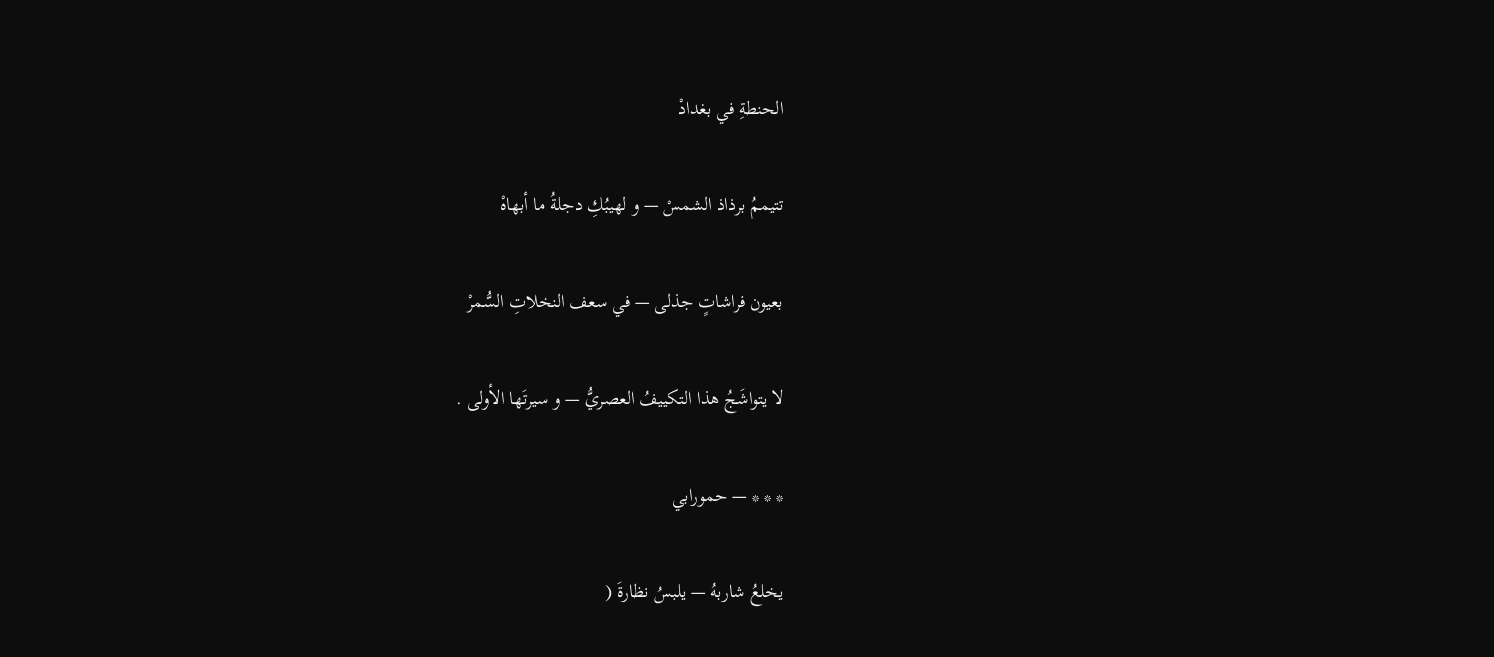الحنطةِ في بغدادْ

تتيممُ برذاذ الشمسْ — و لهيبُكِ دجلةُ ما أبهاهْ

بعيون فراشاتٍ جذلى — في سعف النخلاتِ السُّمرْ

لا يتواشَجُ هذا التكييفُ العصريُّ — و سيرتَها الأولى .

* * * — حمورابي

يخلعُ شاربهُ — يلبسُ نظارةَ (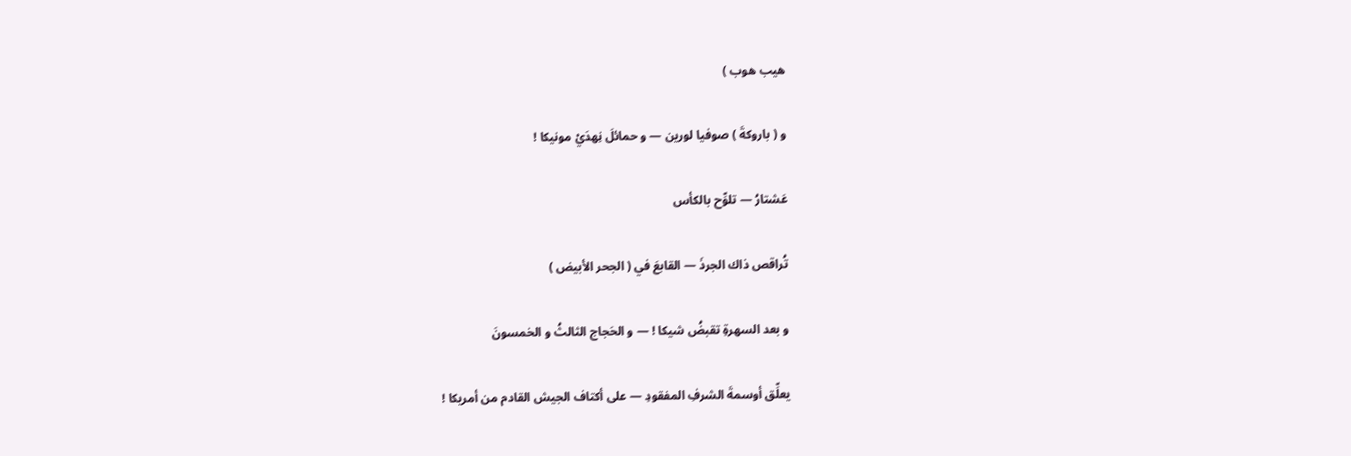هيب هوب )

و ( باروكةَ ) صوفيا لورين — و حمائلَ نِهدَيْ مونيكا !

عَشتارُ — تلوِّح بالكأس

تُراقص ذاك الجرذَ — القابعَ في ( الجحر الأبيض )

و بعد السهرةِ تقبضُ شيكا ! — و الحَجاج الثالثُ و الخمسونَ

يعلِّق أوسمةَ الشرفِ المفقودِ — على أكتاف الجيش القادم من أمريكا !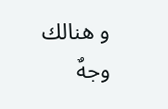و هنالك وجهٌ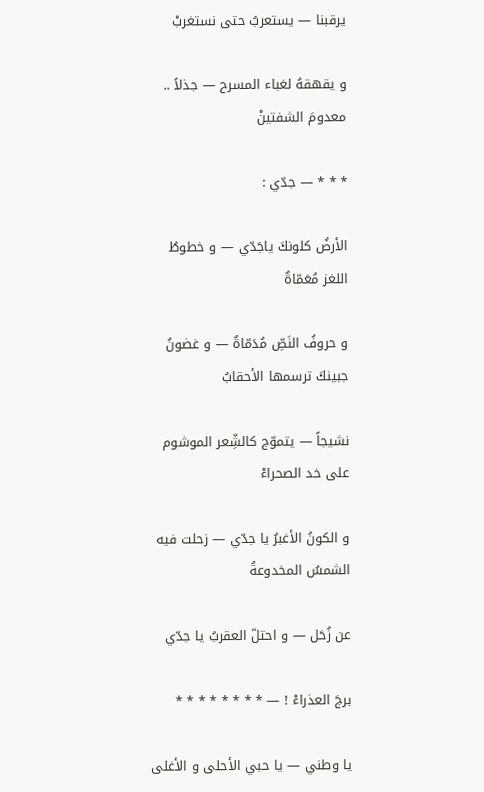يرقبنا — يستعربُ حتى نستغربْ

و يقهقهُ لغباء المسرح — جذلاً .. معدومَ الشفتينْ

* * * — جدّي :

الأرضُ كلونكَ ياجَدّي — و خطوطُ اللغز مُعَمّاةٌ

و حروفُ النَصِّ مُدَمّاةٌ — و غضونُ جبينكَ ترسمها الأحقابُ

نشيجاً — يتموّج كالشِّعر الموشوم على خد الصحراءْ

و الكونُ الأغبرُ يا جدّي — زحلت فيه الشمسُ المخدوعةُ

عن زُحَل — و احتلّ العقربُ يا جدّي

برجَ العذراءْ ! — * * * * * * * *

يا وطني — يا حبي الأحلى و الأغلى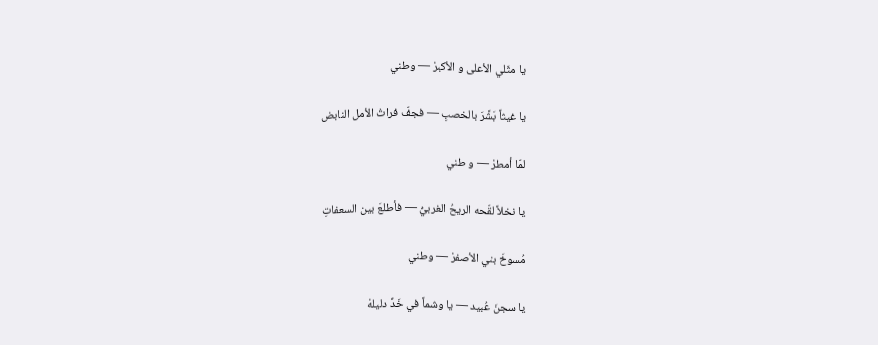يا مثَلي الأعلى و الأكبرْ — وطني

يا غيثاً بَشَّرَ بالخصبِ — فجفّ فراتُ الأمل النابض

لمّا أمطرْ — و طني

يا نخلاً لقّحه الريحُ الغربيُّ — فأطلعَ بين السعفاتِ

مُسوخَ بني الأصفرْ — وطني

يا سجنَ عُبيد — يا وشماً في خَدِّ دليلهْ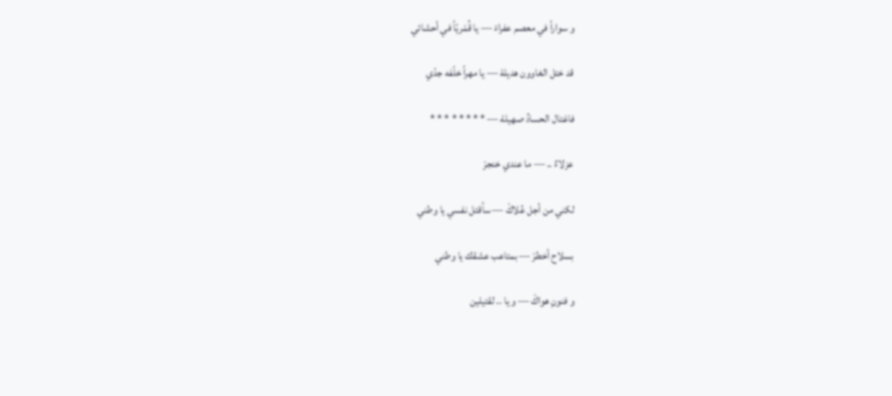و سواراً في معصم عفراءْ — يا قُمْريّاً في أحشائي

قد ختل الغاوون هديلهْ — يا مهراً خلّفه جدّي

فاغتال الحسادُ صهيلهْ — * * * * * * * *

عزلاءٌ .. — ما عندي خنجرْ

لكني من أجل عُلاكْ — سأقتل نفسي يا وطني

بسلاح أخطرْ — بمتاعب عشقك يا وطني

و فنونِ هواكْ — و يا .. لقتيلين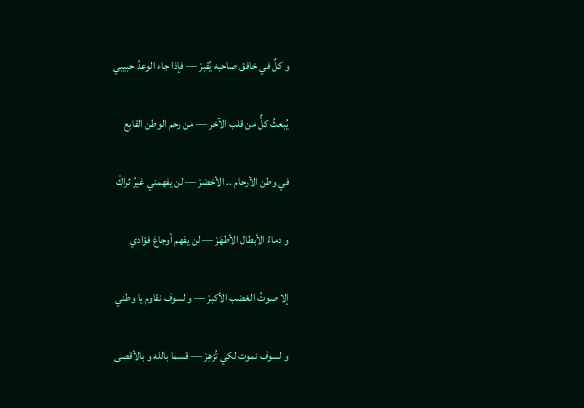و كلٌ في خافق صاحبه يُقبرْ — فإذا جاء الوعدُ حبيبي

يُبعثُ كلٌّ من قلب الآخر — من رحم الوطن القابع

في وطن الأرحام .. الأخضرْ — لن يفهمني غيرُ ثراكْ

و دماءُ الأبطال الأطهَرْ — لن يفهم أوجاعَ فؤادي

إلا صوتُ الغضب الأكبرْ — و لسوف نقاوم يا وطني

و لسوف نموت لكي تُزهِرْ — قسما بالله و بالأقصى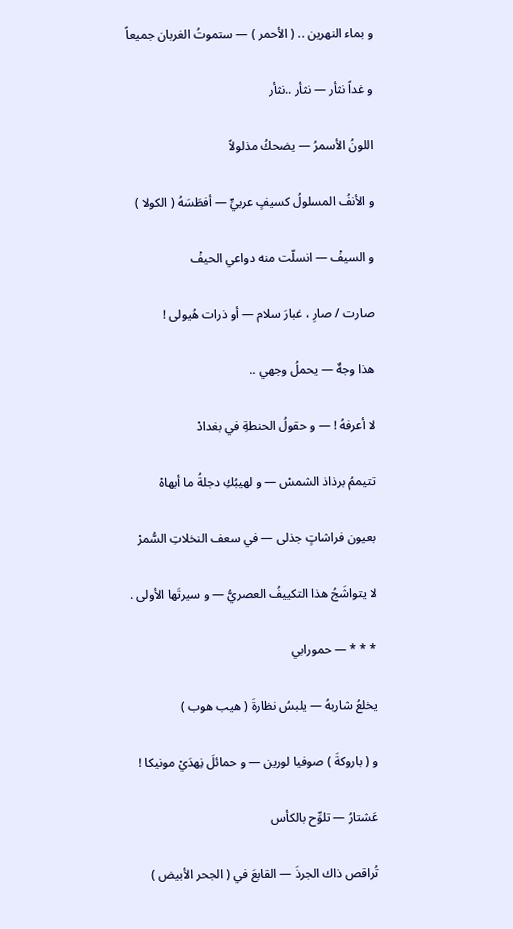و بماء النهرين .. ( الأحمر ) — ستموتُ الغربان جميعاً

و غداً نثأر — نثأر ..نثأر

اللونُ الأسمرُ — يضحكُ مذلولاً

و الأنفُ المسلولُ كسيفٍ عربيٍّ — أفطَسَهُ ( الكولا )

و السيفْ — انسلّت منه دواعي الحيفْ

صارت / صارِ ، غبارَ سلام — أو ذرات هُيولى !

هذا وجهٌ — يحملُ وجهي ..

لا أعرفهُ ! — و حقولُ الحنطةِ في بغدادْ

تتيممُ برذاذ الشمسْ — و لهيبُكِ دجلةُ ما أبهاهْ

بعيون فراشاتٍ جذلى — في سعف النخلاتِ السُّمرْ

لا يتواشَجُ هذا التكييفُ العصريُّ — و سيرتَها الأولى .

* * * — حمورابي

يخلعُ شاربهُ — يلبسُ نظارةَ ( هيب هوب )

و ( باروكةَ ) صوفيا لورين — و حمائلَ نِهدَيْ مونيكا !

عَشتارُ — تلوِّح بالكأس

تُراقص ذاك الجرذَ — القابعَ في ( الجحر الأبيض )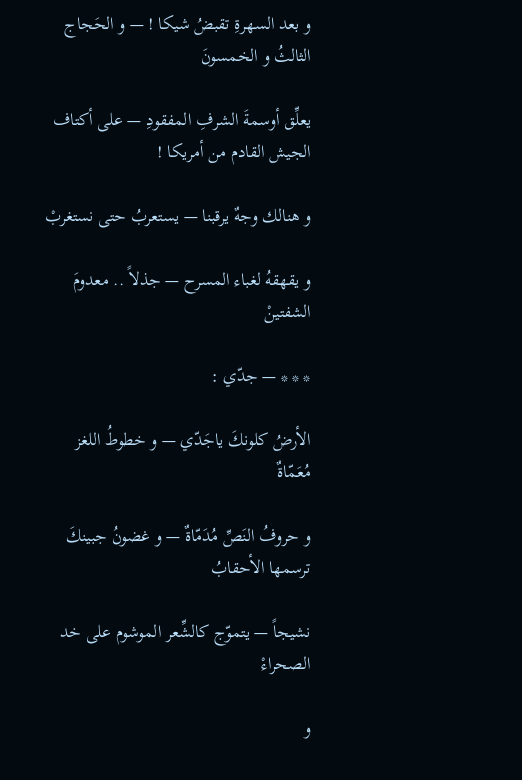و بعد السهرةِ تقبضُ شيكا ! — و الحَجاج الثالثُ و الخمسونَ

يعلِّق أوسمةَ الشرفِ المفقودِ — على أكتاف الجيش القادم من أمريكا !

و هنالك وجهٌ يرقبنا — يستعربُ حتى نستغربْ

و يقهقهُ لغباء المسرح — جذلاً .. معدومَ الشفتينْ

* * * — جدّي :

الأرضُ كلونكَ ياجَدّي — و خطوطُ اللغز مُعَمّاةٌ

و حروفُ النَصِّ مُدَمّاةٌ — و غضونُ جبينكَ ترسمها الأحقابُ

نشيجاً — يتموّج كالشِّعر الموشوم على خد الصحراءْ

و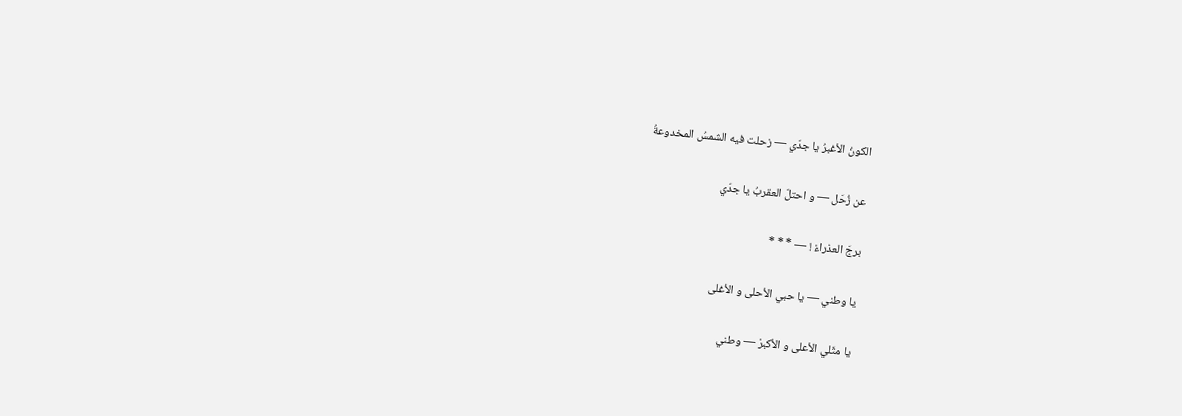الكونُ الأغبرُ يا جدّي — زحلت فيه الشمسُ المخدوعةُ

عن زُحَل — و احتلّ العقربُ يا جدّي

برجَ العذراءْ ! — * * *

يا وطني — يا حبي الأحلى و الأغلى

يا مثَلي الأعلى و الأكبرْ — وطني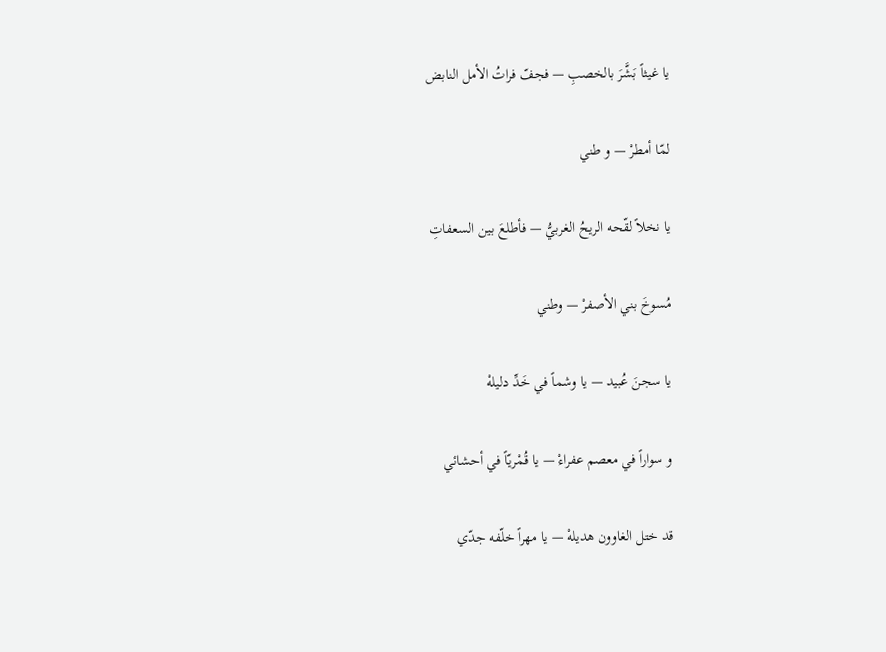يا غيثاً بَشَّرَ بالخصبِ — فجفّ فراتُ الأمل النابض

لمّا أمطرْ — و طني

يا نخلاً لقّحه الريحُ الغربيُّ — فأطلعَ بين السعفاتِ

مُسوخَ بني الأصفرْ — وطني

يا سجنَ عُبيد — يا وشماً في خَدِّ دليلهْ

و سواراً في معصم عفراءْ — يا قُمْريّاً في أحشائي

قد ختل الغاوون هديلهْ — يا مهراً خلّفه جدّي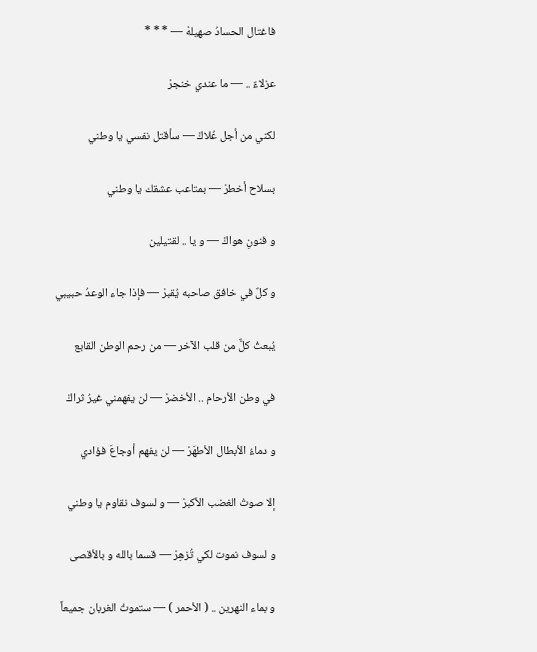فاغتال الحسادُ صهيلهْ — * * *

عزلاءٌ .. — ما عندي خنجرْ

لكني من أجل عُلاكْ — سأقتل نفسي يا وطني

بسلاح أخطرْ — بمتاعب عشقك يا وطني

و فنونِ هواكْ — و يا .. لقتيلين

و كلٌ في خافق صاحبه يُقبرْ — فإذا جاء الوعدُ حبيبي

يُبعثُ كلٌّ من قلب الآخر — من رحم الوطن القابع

في وطن الأرحام .. الأخضرْ — لن يفهمني غيرُ ثراكْ

و دماءُ الأبطال الأطهَرْ — لن يفهم أوجاعَ فؤادي

إلا صوتُ الغضب الأكبرْ — و لسوف نقاوم يا وطني

و لسوف نموت لكي تُزهِرْ — قسما بالله و بالأقصى

و بماء النهرين .. ( الأحمر ) — ستموتُ الغربان جميعاً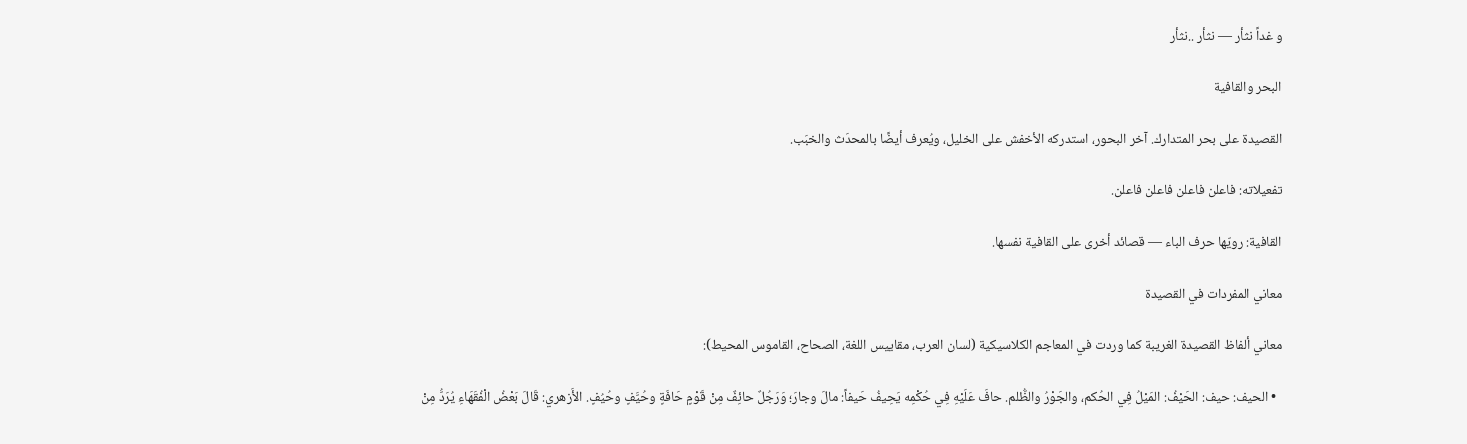و غداً نثأر — نثأر ..نثأر

البحر والقافية

القصيدة على بحر المتدارك. آخر البحور، استدركه الأخفش على الخليل، ويُعرف أيضًا بالمحدَث والخبَب.

تفعيلاته: فاعلن فاعلن فاعلن فاعلن.

القافية: رويّها حرف الباء — قصائد أخرى على القافية نفسها.

معاني المفردات في القصيدة

معاني ألفاظ القصيدة الغريبة كما وردت في المعاجم الكلاسيكية (لسان العرب، مقاييس اللغة، الصحاح، القاموس المحيط):

  • الحيف: حيف: الحَيْفُ: المَيْلُ فِي الحُكم، والجَوْرُ والظُّلم. حافَ عَلَيْهِ فِي حُكْمِه يَحِيفُ حَيفاً: مالَ وجارَ؛ وَرَجُلٌ حائِفٌ مِنْ قَوْمٍ حَافَةٍ وحُيَّفٍ وحُيُفٍ. الأَزهري: قَالَ بَعْضُ الْفُقَهَاءِ يُرَدُّ مِنْ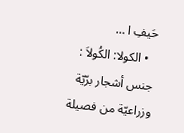حَيفِ ا …
  • الكولا: الكُولاَ : جنس أشجار برّيّة وزراعيّة من فصيلة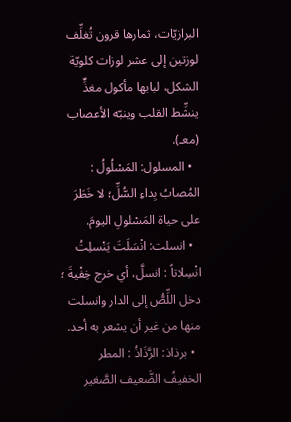البرازيّات، ثمارها قرون تُغلِّف لوزتين إلى عشر لوزات كلويّة الشكل، لبابها مأكول مغذٍّ ينشِّط القلب وينبّه الأعصاب (معـ).
  • المسلول: المَسْلُولُ : المُصابُ بِداءِ السُّلِّ؛ لا خَطَرَ على حياة المَسْلولِ اليومَ.
  • انسلت: انْسَلَتَ يَنْسلِتُ انْسِلاتاً : انسلَّ، أي خرج خِفْيةَ ؛ دخل اللِّصُّ إلى الدار وانسلت منها من غير أن يشعر به أحد.
  • برذاذ: الرَّذَاذُ : المطر الخفيفُ الضَّعيف الصَّغير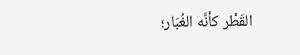القَطْر كأنَّه الغُبَار؛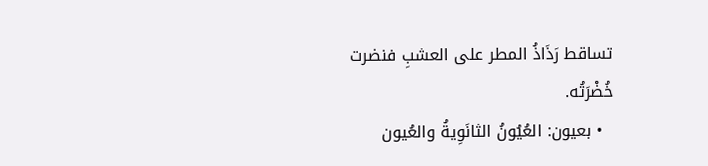تساقط رَذَاذُ المطر على العشبِ فنضرت خُضْرَتُه.
  • بعيون: العُيُونُ الثانَوِيةُ والعُيون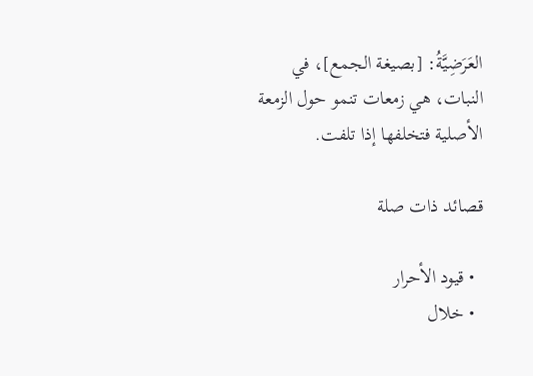العَرَضِيَّةُ: [بصيغة الجمع]، في النبات، هي زمعات تنمو حول الزمعة الأصلية فتخلفها إذا تلفت.

قصائد ذات صلة

  • قيود الأحرار
  • خلال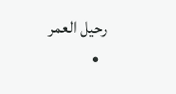رحيل العمر
  •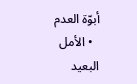أبوّة العدم
  • الأمل البعيد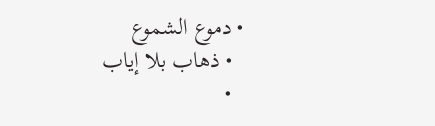• دموع الشموع
  • ذهاب بلا إياب
  •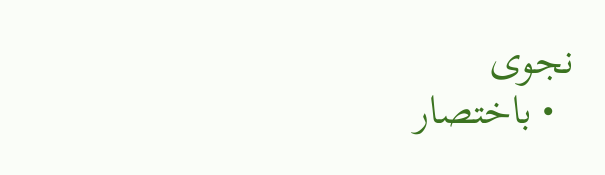نجوى
  • باختصار